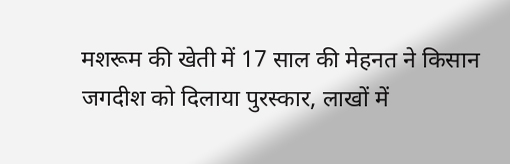मशरूम की खेती में 17 साल की मेहनत ने किसान जगदीश को दिलाया पुरस्कार, लाखों में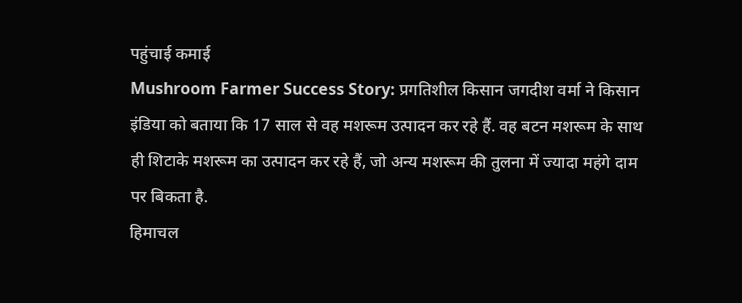पहुंचाई कमाई
Mushroom Farmer Success Story: प्रगतिशील किसान जगदीश वर्मा ने किसान इंडिया को बताया कि 17 साल से वह मशरूम उत्पादन कर रहे हैं. वह बटन मशरूम के साथ ही शिटाके मशरूम का उत्पादन कर रहे हैं, जो अन्य मशरूम की तुलना में ज्यादा महंगे दाम पर बिकता है.
हिमाचल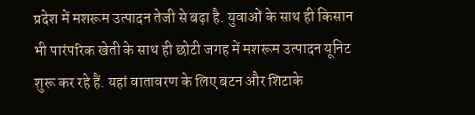प्रदेश में मशरूम उत्पादन तेजी से बढ़ा है. युवाओं के साथ ही किसान भी पारंपरिक खेती के साथ ही छोटी जगह में मशरूम उत्पादन यूनिट शुरू कर रहे हैं. यहां वातावरण के लिए बटन और शिटाके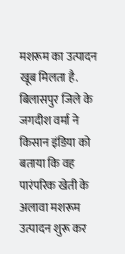मशरूम का उत्पादन खूब मिलता है. बिलासपुर जिले के जगदीश वर्मा ने किसान इंडिया को बताया कि वह पारंपरिक खेती के अलावा मशरूम उत्पादन शुरू कर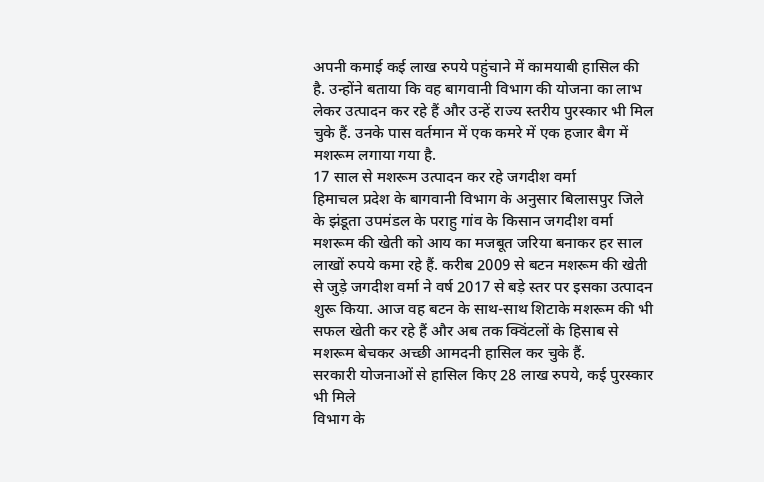अपनी कमाई कई लाख रुपये पहुंचाने में कामयाबी हासिल की है. उन्होंने बताया कि वह बागवानी विभाग की योजना का लाभ लेकर उत्पादन कर रहे हैं और उन्हें राज्य स्तरीय पुरस्कार भी मिल चुके हैं. उनके पास वर्तमान में एक कमरे में एक हजार बैग में मशरूम लगाया गया है.
17 साल से मशरूम उत्पादन कर रहे जगदीश वर्मा
हिमाचल प्रदेश के बागवानी विभाग के अनुसार बिलासपुर जिले के झंडूता उपमंडल के पराहु गांव के किसान जगदीश वर्मा मशरूम की खेती को आय का मजबूत जरिया बनाकर हर साल लाखों रुपये कमा रहे हैं. करीब 2009 से बटन मशरूम की खेती से जुड़े जगदीश वर्मा ने वर्ष 2017 से बड़े स्तर पर इसका उत्पादन शुरू किया. आज वह बटन के साथ-साथ शिटाके मशरूम की भी सफल खेती कर रहे हैं और अब तक क्विंटलों के हिसाब से मशरूम बेचकर अच्छी आमदनी हासिल कर चुके हैं.
सरकारी योजनाओं से हासिल किए 28 लाख रुपये, कई पुरस्कार भी मिले
विभाग के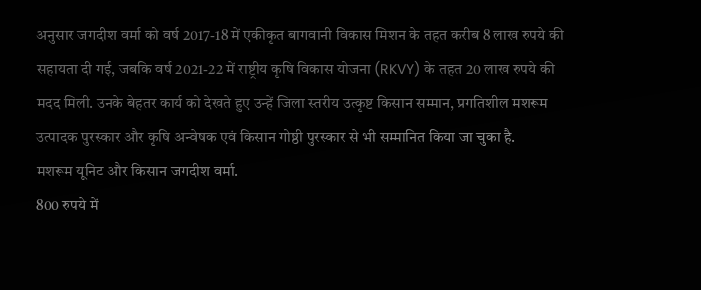अनुसार जगदीश वर्मा को वर्ष 2017-18 में एकीकृत बागवानी विकास मिशन के तहत करीब 8 लाख रुपये की सहायता दी गई, जबकि वर्ष 2021-22 में राष्ट्रीय कृषि विकास योजना (RKVY) के तहत 20 लाख रुपये की मदद मिली. उनके बेहतर कार्य को देखते हुए उन्हें जिला स्तरीय उत्कृष्ट किसान सम्मान, प्रगतिशील मशरूम उत्पादक पुरस्कार और कृषि अन्वेषक एवं किसान गोष्ठी पुरस्कार से भी सम्मानित किया जा चुका है.
मशरूम यूनिट और किसान जगदीश वर्मा.
800 रुपये में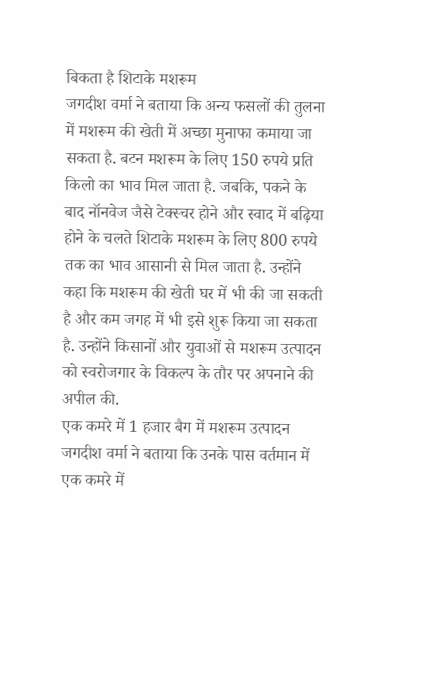बिकता है शिटाके मशरूम
जगदीश वर्मा ने बताया कि अन्य फसलों की तुलना में मशरूम की खेती में अच्छा मुनाफा कमाया जा सकता है. बटन मशरूम के लिए 150 रुपये प्रति किलो का भाव मिल जाता है. जबकि, पकने के बाद नॉनवेज जैसे टेक्स्चर होने और स्वाद में बढ़िया होने के चलते शिटाके मशरूम के लिए 800 रुपये तक का भाव आसानी से मिल जाता है. उन्होंने कहा कि मशरूम की खेती घर में भी की जा सकती है और कम जगह में भी इसे शुरू किया जा सकता है. उन्होंने किसानों और युवाओं से मशरूम उत्पादन को स्वरोजगार के विकल्प के तौर पर अपनाने की अपील की.
एक कमरे में 1 हजार बैग में मशरूम उत्पादन
जगदीश वर्मा ने बताया कि उनके पास वर्तमान में एक कमरे में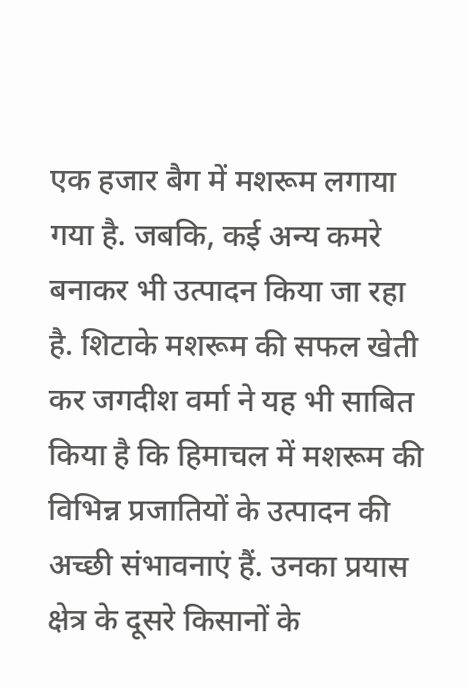एक हजार बैग में मशरूम लगाया गया है. जबकि, कई अन्य कमरे बनाकर भी उत्पादन किया जा रहा है. शिटाके मशरूम की सफल खेती कर जगदीश वर्मा ने यह भी साबित किया है कि हिमाचल में मशरूम की विभिन्न प्रजातियों के उत्पादन की अच्छी संभावनाएं हैं. उनका प्रयास क्षेत्र के दूसरे किसानों के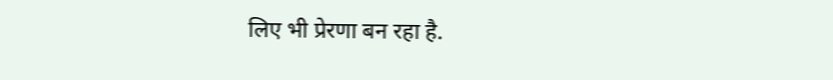लिए भी प्रेरणा बन रहा है.